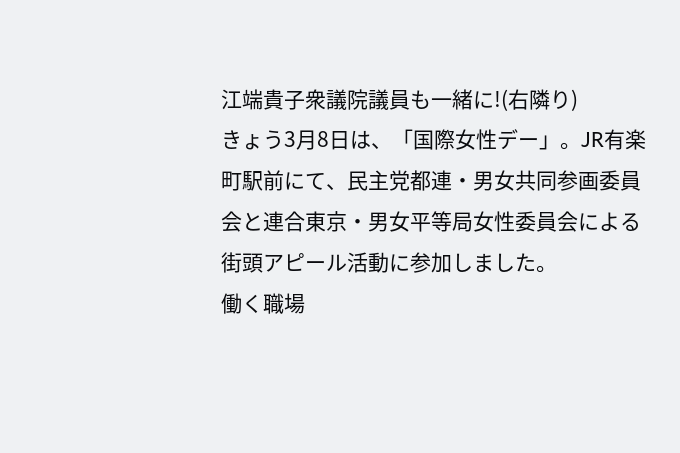江端貴子衆議院議員も一緒に!(右隣り)
きょう3月8日は、「国際女性デー」。JR有楽町駅前にて、民主党都連・男女共同参画委員会と連合東京・男女平等局女性委員会による街頭アピール活動に参加しました。
働く職場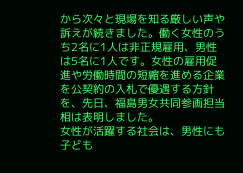から次々と現場を知る厳しい声や訴えが続きました。働く女性のうち2名に1人は非正規雇用、男性は5名に1人です。女性の雇用促進や労働時間の短縮を進める企業を公契約の入札で優遇する方針を、先日、福島男女共同参画担当相は表明しました。
女性が活躍する社会は、男性にも子ども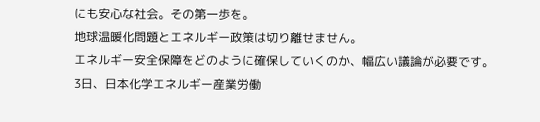にも安心な社会。その第一歩を。
地球温暖化問題とエネルギー政策は切り離せません。
エネルギー安全保障をどのように確保していくのか、幅広い議論が必要です。
3日、日本化学エネルギー産業労働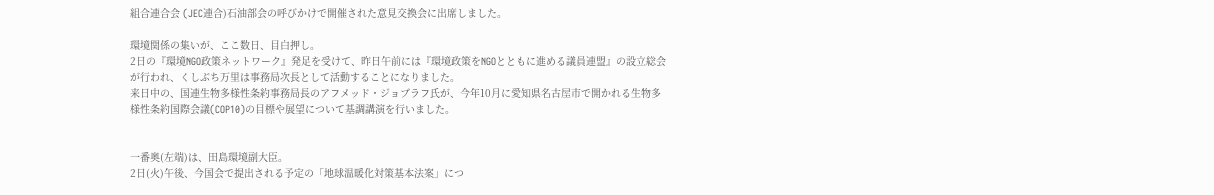組合連合会 (JEC連合)石油部会の呼びかけで開催された意見交換会に出席しました。

環境関係の集いが、ここ数日、目白押し。
2日の『環境NGO政策ネットワーク』発足を受けて、昨日午前には『環境政策をNGOとともに進める議員連盟』の設立総会が行われ、くしぶち万里は事務局次長として活動することになりました。
来日中の、国連生物多様性条約事務局長のアフメッド・ジョブラフ氏が、今年10月に愛知県名古屋市で開かれる生物多様性条約国際会議(COP10)の目標や展望について基調講演を行いました。


一番奥(左端)は、田島環境副大臣。
2日(火)午後、今国会で提出される予定の「地球温暖化対策基本法案」につ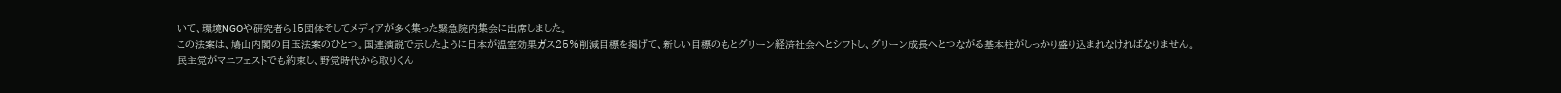いて、環境NGOや研究者ら15団体そしてメディアが多く集った緊急院内集会に出席しました。
この法案は、鳩山内閣の目玉法案のひとつ。国連演説で示したように日本が温室効果ガス25%削減目標を掲げて、新しい目標のもとグリーン経済社会へとシフトし、グリーン成長へとつながる基本柱がしっかり盛り込まれなければなりません。
民主党がマニフェストでも約束し、野党時代から取りくん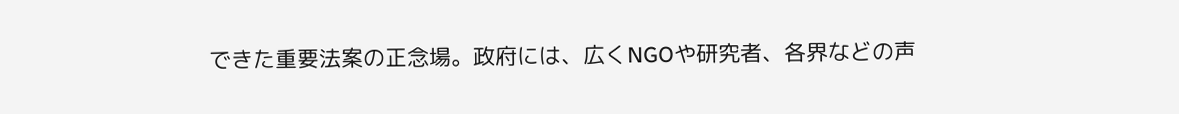できた重要法案の正念場。政府には、広くNGOや研究者、各界などの声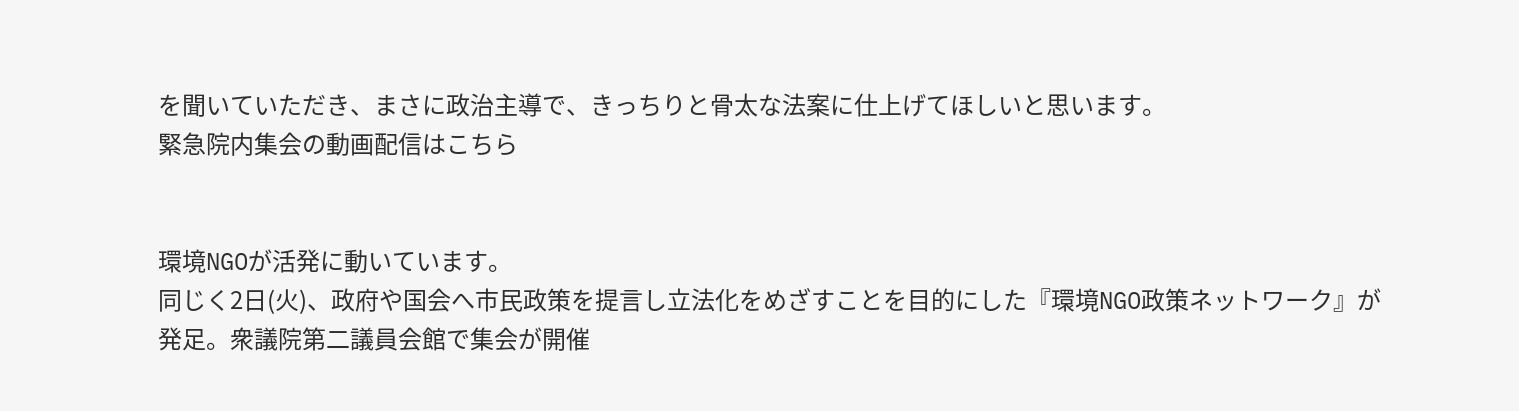を聞いていただき、まさに政治主導で、きっちりと骨太な法案に仕上げてほしいと思います。
緊急院内集会の動画配信はこちら


環境NGOが活発に動いています。
同じく2日(火)、政府や国会へ市民政策を提言し立法化をめざすことを目的にした『環境NGO政策ネットワーク』が発足。衆議院第二議員会館で集会が開催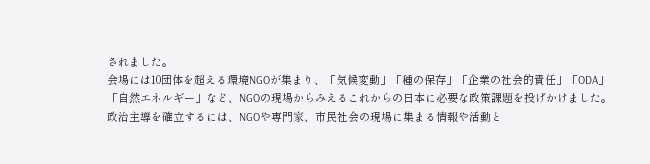されました。
会場には10団体を超える環境NGOが集まり、「気候変動」「種の保存」「企業の社会的責任」「ODA」「自然エネルギー」など、NGOの現場からみえるこれからの日本に必要な政策課題を投げかけました。
政治主導を確立するには、NGOや専門家、市民社会の現場に集まる情報や活動と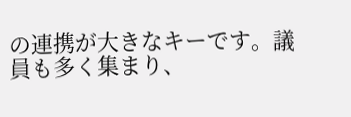の連携が大きなキーです。議員も多く集まり、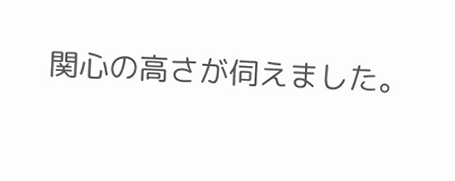関心の高さが伺えました。